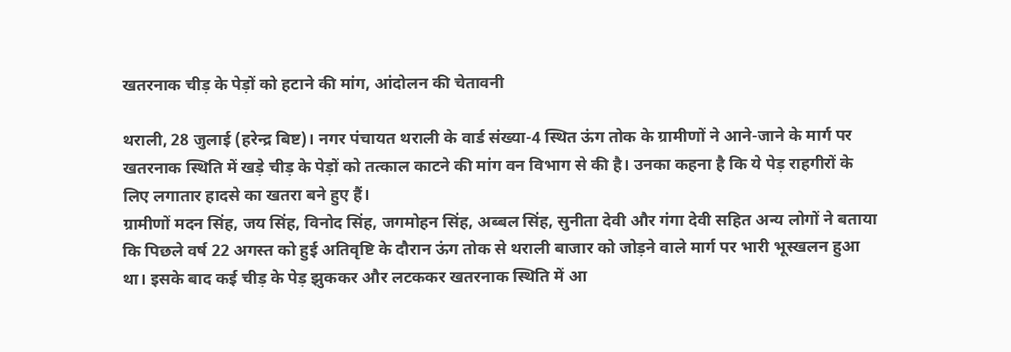खतरनाक चीड़ के पेड़ों को हटाने की मांग, आंदोलन की चेतावनी

थराली, 28 जुलाई (हरेन्द्र बिष्ट)। नगर पंचायत थराली के वार्ड संख्या-4 स्थित ऊंग तोक के ग्रामीणों ने आने-जाने के मार्ग पर खतरनाक स्थिति में खड़े चीड़ के पेड़ों को तत्काल काटने की मांग वन विभाग से की है। उनका कहना है कि ये पेड़ राहगीरों के लिए लगातार हादसे का खतरा बने हुए हैं।
ग्रामीणों मदन सिंह, जय सिंह, विनोद सिंह, जगमोहन सिंह, अब्बल सिंह, सुनीता देवी और गंगा देवी सहित अन्य लोगों ने बताया कि पिछले वर्ष 22 अगस्त को हुई अतिवृष्टि के दौरान ऊंग तोक से थराली बाजार को जोड़ने वाले मार्ग पर भारी भूस्खलन हुआ था। इसके बाद कई चीड़ के पेड़ झुककर और लटककर खतरनाक स्थिति में आ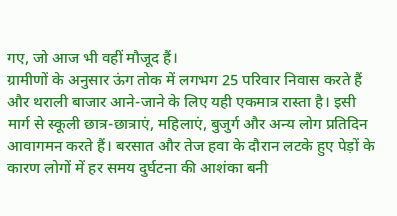गए, जो आज भी वहीं मौजूद हैं।
ग्रामीणों के अनुसार ऊंग तोक में लगभग 25 परिवार निवास करते हैं और थराली बाजार आने-जाने के लिए यही एकमात्र रास्ता है। इसी मार्ग से स्कूली छात्र-छात्राएं, महिलाएं, बुजुर्ग और अन्य लोग प्रतिदिन आवागमन करते हैं। बरसात और तेज हवा के दौरान लटके हुए पेड़ों के कारण लोगों में हर समय दुर्घटना की आशंका बनी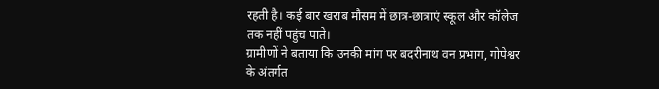रहती है। कई बार खराब मौसम में छात्र-छात्राएं स्कूल और कॉलेज तक नहीं पहुंच पाते।
ग्रामीणों ने बताया कि उनकी मांग पर बदरीनाथ वन प्रभाग, गोपेश्वर के अंतर्गत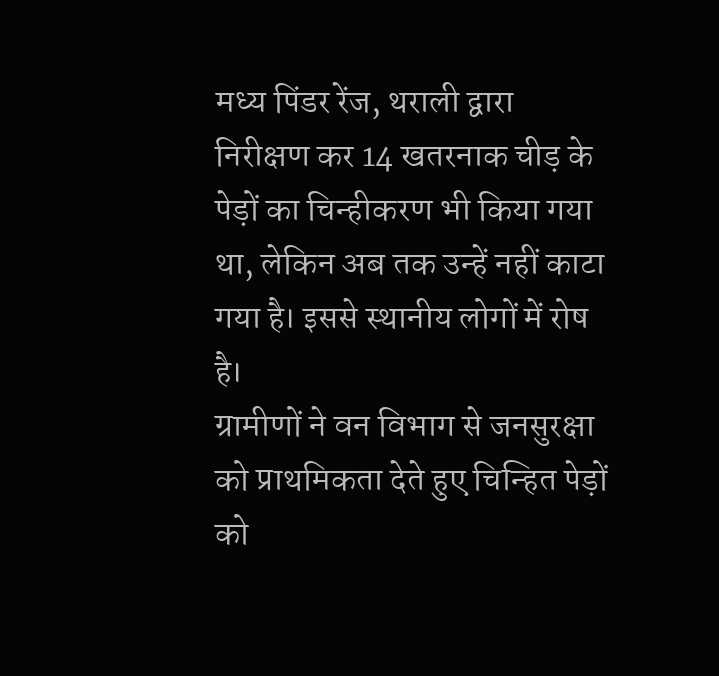मध्य पिंडर रेंज, थराली द्वारा निरीक्षण कर 14 खतरनाक चीड़ के पेड़ों का चिन्हीकरण भी किया गया था, लेकिन अब तक उन्हें नहीं काटा गया है। इससे स्थानीय लोगों में रोष है।
ग्रामीणों ने वन विभाग से जनसुरक्षा को प्राथमिकता देते हुए चिन्हित पेड़ों को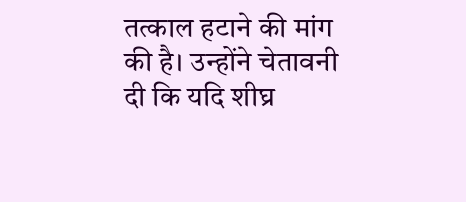तत्काल हटाने की मांग की है। उन्होंने चेतावनी दी कि यदि शीघ्र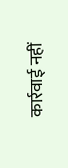कार्रवाई नहीं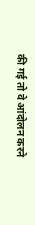की गई तो वे आंदोलन करने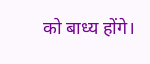को बाध्य होंगे।